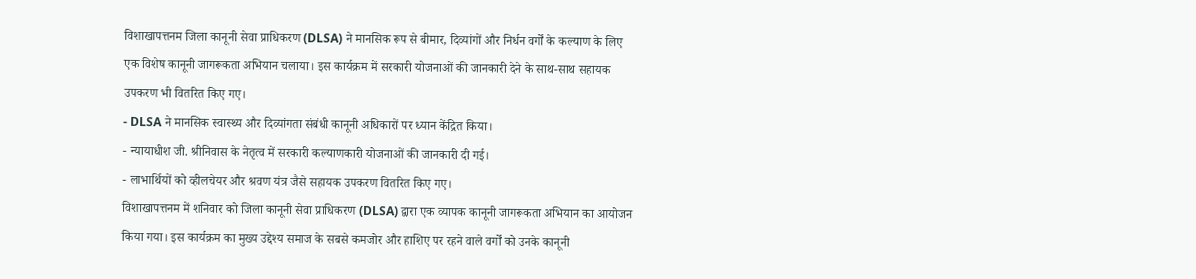विशाखापत्तनम जिला कानूनी सेवा प्राधिकरण (DLSA) ने मानसिक रूप से बीमार, दिव्यांगों और निर्धन वर्गों के कल्याण के लिए एक विशेष कानूनी जागरूकता अभियान चलाया। इस कार्यक्रम में सरकारी योजनाओं की जानकारी देने के साथ-साथ सहायक उपकरण भी वितरित किए गए।
- DLSA ने मानसिक स्वास्थ्य और दिव्यांगता संबंधी कानूनी अधिकारों पर ध्यान केंद्रित किया।
- न्यायाधीश जी. श्रीनिवास के नेतृत्व में सरकारी कल्याणकारी योजनाओं की जानकारी दी गई।
- लाभार्थियों को व्हीलचेयर और श्रवण यंत्र जैसे सहायक उपकरण वितरित किए गए।
विशाखापत्तनम में शनिवार को जिला कानूनी सेवा प्राधिकरण (DLSA) द्वारा एक व्यापक कानूनी जागरूकता अभियान का आयोजन किया गया। इस कार्यक्रम का मुख्य उद्देश्य समाज के सबसे कमजोर और हाशिए पर रहने वाले वर्गों को उनके कानूनी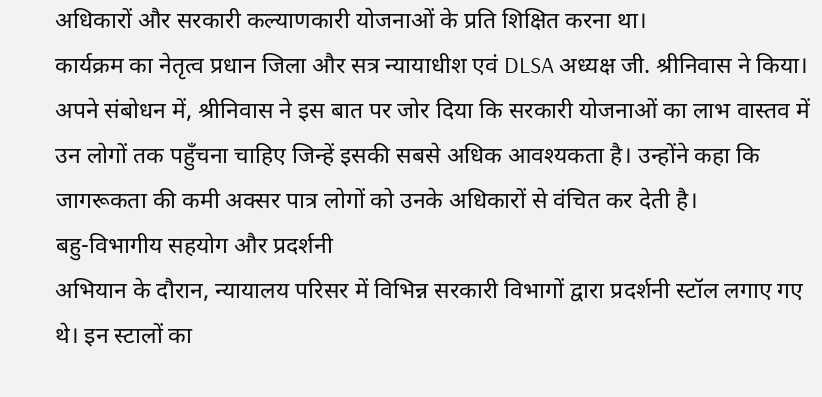अधिकारों और सरकारी कल्याणकारी योजनाओं के प्रति शिक्षित करना था।
कार्यक्रम का नेतृत्व प्रधान जिला और सत्र न्यायाधीश एवं DLSA अध्यक्ष जी. श्रीनिवास ने किया। अपने संबोधन में, श्रीनिवास ने इस बात पर जोर दिया कि सरकारी योजनाओं का लाभ वास्तव में उन लोगों तक पहुँचना चाहिए जिन्हें इसकी सबसे अधिक आवश्यकता है। उन्होंने कहा कि जागरूकता की कमी अक्सर पात्र लोगों को उनके अधिकारों से वंचित कर देती है।
बहु-विभागीय सहयोग और प्रदर्शनी
अभियान के दौरान, न्यायालय परिसर में विभिन्न सरकारी विभागों द्वारा प्रदर्शनी स्टॉल लगाए गए थे। इन स्टालों का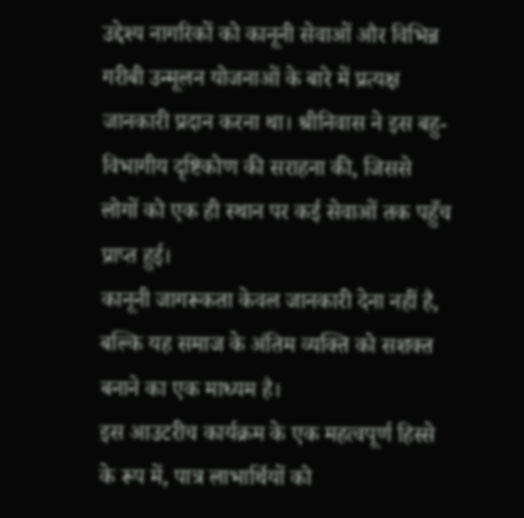उद्देश्य नागरिकों को कानूनी सेवाओं और विभिन्न गरीबी उन्मूलन योजनाओं के बारे में प्रत्यक्ष जानकारी प्रदान करना था। श्रीनिवास ने इस बहु-विभागीय दृष्टिकोण की सराहना की, जिससे लोगों को एक ही स्थान पर कई सेवाओं तक पहुँच प्राप्त हुई।
कानूनी जागरूकता केवल जानकारी देना नहीं है, बल्कि यह समाज के अंतिम व्यक्ति को सशक्त बनाने का एक माध्यम है।
इस आउटरीच कार्यक्रम के एक महत्वपूर्ण हिस्से के रूप में, पात्र लाभार्थियों को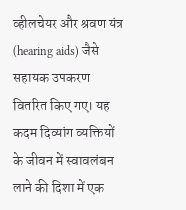व्हीलचेयर और श्रवण यंत्र (hearing aids) जैसे सहायक उपकरण वितरित किए गए। यह कदम दिव्यांग व्यक्तियों के जीवन में स्वावलंबन लाने की दिशा में एक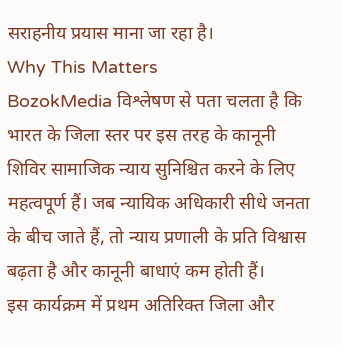सराहनीय प्रयास माना जा रहा है।
Why This Matters
BozokMedia विश्लेषण से पता चलता है कि भारत के जिला स्तर पर इस तरह के कानूनी शिविर सामाजिक न्याय सुनिश्चित करने के लिए महत्वपूर्ण हैं। जब न्यायिक अधिकारी सीधे जनता के बीच जाते हैं, तो न्याय प्रणाली के प्रति विश्वास बढ़ता है और कानूनी बाधाएं कम होती हैं।
इस कार्यक्रम में प्रथम अतिरिक्त जिला और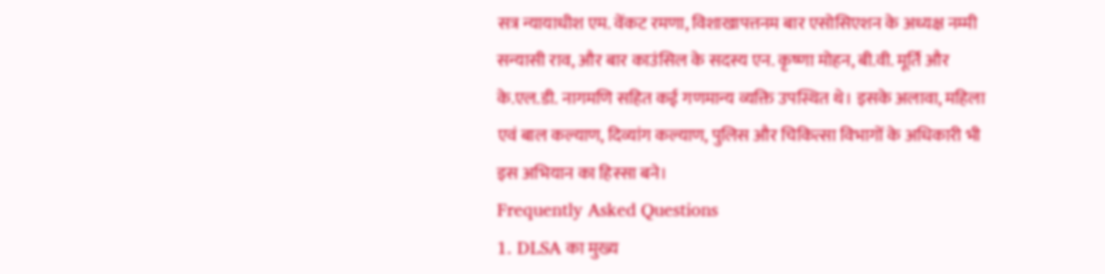सत्र न्यायाधीश एम. वेंकट रमणा, विशाखापत्तनम बार एसोसिएशन के अध्यक्ष नम्मी सन्यासी राव, और बार काउंसिल के सदस्य एन. कृष्णा मोहन, बी.वी. मूर्ति और के.एल.डी. नागमणि सहित कई गणमान्य व्यक्ति उपस्थित थे। इसके अलावा, महिला एवं बाल कल्याण, दिव्यांग कल्याण, पुलिस और चिकित्सा विभागों के अधिकारी भी इस अभियान का हिस्सा बने।
Frequently Asked Questions
1. DLSA का मुख्य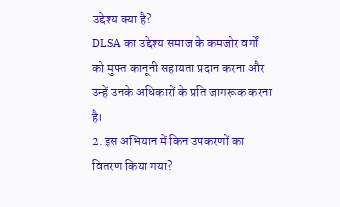उद्देश्य क्या है?
DLSA का उद्देश्य समाज के कमजोर वर्गों को मुफ्त कानूनी सहायता प्रदान करना और उन्हें उनके अधिकारों के प्रति जागरूक करना है।
2. इस अभियान में किन उपकरणों का वितरण किया गया?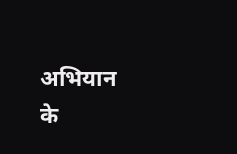अभियान के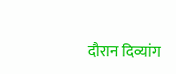दौरान दिव्यांग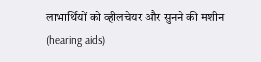लाभार्थियों को व्हीलचेयर और सुनने की मशीन (hearing aids)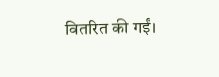वितरित की गईं।